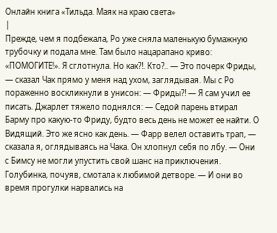Онлайн книга «Тильда. Маяк на краю света»
|
Прежде, чем я подбежала, Ро уже сняла маленькую бумажную трубочку и подала мне. Там было нацарапано криво: «ПОМОГИТЕ!». Я сглотнула. Но как⁈. Кто?.. — Это почерк Фриды, — сказал Чак прямо у меня над ухом, заглядывая. Мы с Ро пораженно воскликнули в унисон: — Фриды⁈ — Я сам учил ее писать. Джарлет тяжело поднялся: — Седой парень втирал Барму про какую-то Фриду, будто весь день не может ее найти. О Видящий. Это же ясно как день. — Фарр велел оставить трап, — сказала я, оглядываясь на Чака. Он хлопнул себя по лбу. — Они с Бимсу не могли упустить свой шанс на приключения. Голубинка, почуяв, смотала к любимой детворе. — И они во время прогулки нарвались на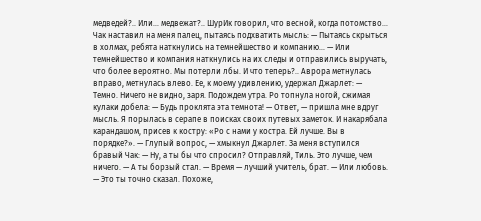медведей?.. Или… медвежат?.. ШурИк говорил, что весной, когда потомство… Чак наставил на меня палец, пытаясь подхватить мысль: — Пытаясь скрыться в холмах, ребята наткнулись на темнейшество и компанию… — Или темнейшество и компания наткнулись на их следы и отправились выручать, что более вероятно. Мы потерли лбы. И что теперь?.. Аврора метнулась вправо, метнулась влево. Ее, к моему удивлению, удержал Джарлет: — Темно. Ничего не видно, заря. Подождем утра. Ро топнула ногой, сжимая кулаки добела: — Будь проклята эта темнота! — Ответ, — пришла мне вдруг мысль. Я порылась в серапе в поисках своих путевых заметок. И накарябала карандашом, присев к костру: «Ро с нами у костра. Ей лучше. Вы в порядке?». — Глупый вопрос, — хмыкнул Джарлет. За меня вступился бравый Чак: — Ну, а ты бы что спросил? Отправляй, Тиль. Это лучше, чем ничего. — А ты борзый стал. — Время — лучший учитель, брат. — Или любовь. — Это ты точно сказал. Похоже,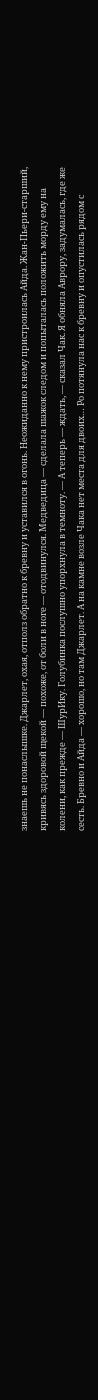знаешь не понаслышке. Джарлет, охая, отполз обратно к бревну и уставился в огонь. Неожиданно к нему пристроилась Айда. Жан-Пьери-старший, кривясь здоровой щекой — похоже, от боли в ноге — отодвинулся. Медведица — сделала шажок следом и попыталась положить морду ему на колени, как прежде — ШурИку. Голубинка послушно упорхнула в темноту. — А теперь — ждать, — сказал Чак. Я обняла Аврору, задумалась, где же сесть. Бревно и Айда — хорошо, но там Джарлет. А на камне возле Чака нет места для двоих… Ро потянула нас к бревну и опустилась рядом с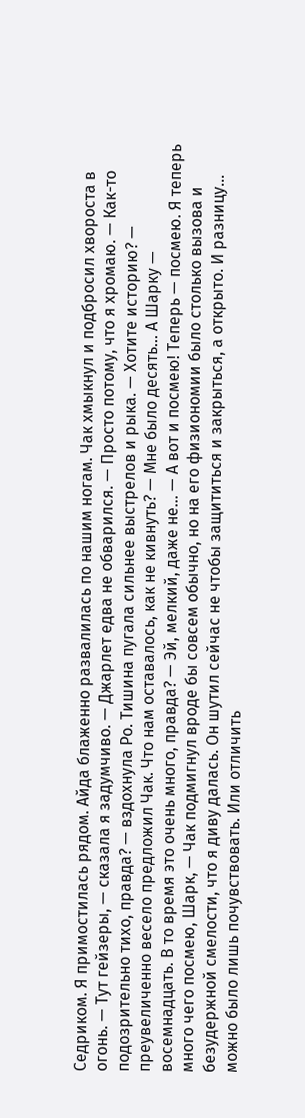Седриком. Я примостилась рядом. Айда блаженно развалилась по нашим ногам. Чак хмыкнул и подбросил хвороста в огонь. — Тут гейзеры, — сказала я задумчиво. — Джарлет едва не обварился. — Просто потому, что я хромаю. — Как-то подозрительно тихо, правда? — вздохнула Ро. Тишина пугала сильнее выстрелов и рыка. — Хотите историю? — преувеличенно весело предложил Чак. Что нам оставалось, как не кивнуть? — Мне было десять… А Шарку — восемнадцать. В то время это очень много, правда? — Эй, мелкий, даже не… — А вот и посмею! Теперь — посмею. Я теперь много чего посмею, Шарк, — Чак подмигнул вроде бы совсем обычно, но на его физиономии было столько вызова и безудержной смелости, что я диву далась. Он шутил сейчас не чтобы защититься и закрыться, а открыто. И разницу… можно было лишь почувствовать. Или отличить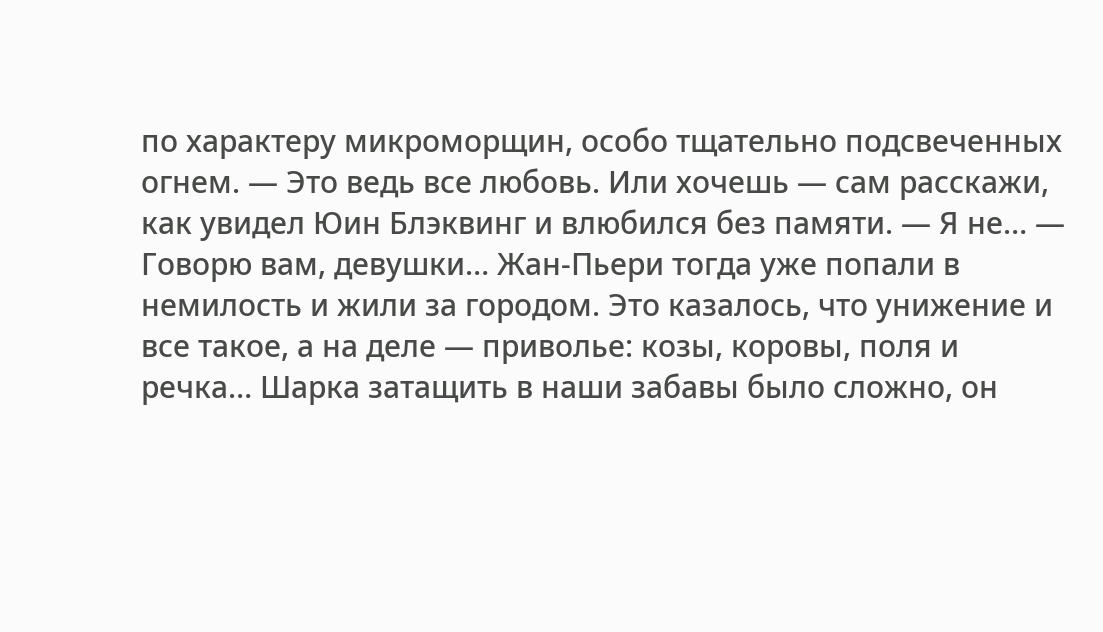по характеру микроморщин, особо тщательно подсвеченных огнем. — Это ведь все любовь. Или хочешь — сам расскажи, как увидел Юин Блэквинг и влюбился без памяти. — Я не… — Говорю вам, девушки… Жан-Пьери тогда уже попали в немилость и жили за городом. Это казалось, что унижение и все такое, а на деле — приволье: козы, коровы, поля и речка… Шарка затащить в наши забавы было сложно, он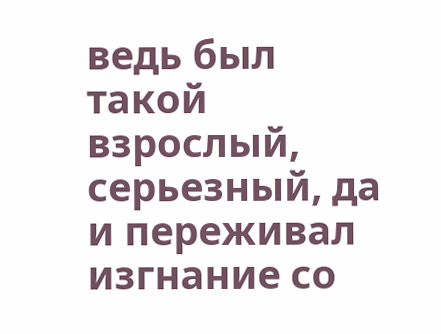ведь был такой взрослый, серьезный, да и переживал изгнание со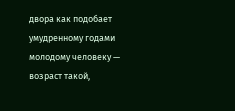двора как подобает умудренному годами молодому человеку — возраст такой,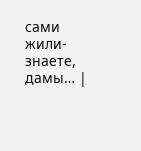сами жили-знаете, дамы… |